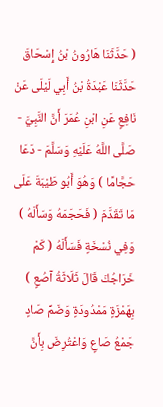( حَدَّثَنَا هَارُونُ بْنُ إِسْحَاقَ حَدَّثَنَا عَبْدَةُ بْنُ أَبِي لَيْلَى عَنْ نَافِعٍ عَنِ ابْنِ عُمَرَ أَنَّ النَّبِيَّ - صَلَّى اللَّهُ عَلَيْهِ وَسَلَّمَ - دَعَا حَجَّامًا ) وَهُوَ أَبُو طَيْبَةَ عَلَى مَا تَقَدَّمَ ( فَحَجَمَهُ وَسَأَلَهُ ) وَفِي نُسْخَةٍ فَسَأَلَهُ ( كَمْ خَرَاجُكَ قَالَ ثَلَاثَةُ آصُعٍ ) بِهَمْزَةٍ مَمْدُودَةٍ وَضَمِّ صَادٍ جَمْعُ صَاعٍ وَاعْتُرِضَ بِأَنَّ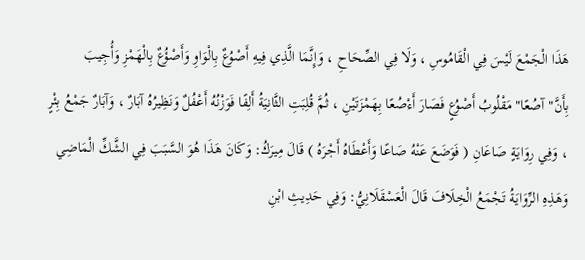هَذَا الْجَمْعَ لَيْسَ فِي الْقَامُوسِ ، وَلَا فِي الصِّحَاحِ ، وَإِنَّمَا الَّذِي فِيهِ أَصْوُعٌ بِالْوَاوِ وَأَصْؤُعٌ بِالْهَمْزِ وَأُجِيبَ بِأَنَّ"آصُعًا"مَقْلُوبُ أَصْوُعٍ فَصَارَ أَءْصُعًا بِهَمْزَتَيْنِ ، ثُمَّ قُلِبَتِ الثَّانِيَةُ أَلِفًا فَوَزْنُهُ أَعْفُلٌ وَنَظِيرُهُ آبَارٌ ، وَآبَارٌ جَمْعُ بِئْرٍ ، وَفِي رِوَايَةٍ صَاعَانِ ( فَوَضَعَ عَنْهُ صَاعًا وَأَعْطَاهُ أَجْرَهُ ) قَالَ مِيرَكُ: وَكَانَ هَذَا هُوَ السَّبَبَ فِي الشَّكِّ الْمَاضِي وَهَذِهِ الرِّوَايَةُ تَجْمَعُ الْخِلَافَ قَالَ الْعَسْقَلَانِيُّ: وَفِي حَدِيثِ ابْنِ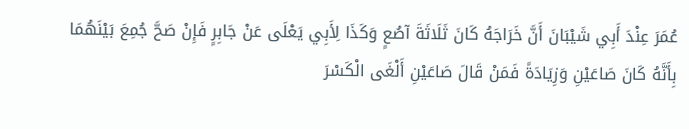عُمَرَ عِنْدَ أَبِي شَيْبَانَ أَنَّ خَرَاجَهُ كَانَ ثَلَاثَةَ آصُعٍ وَكَذَا لِأَبِي يَعْلَى عَنْ جَابِرٍ فَإِنْ صَحَّ جُمِعَ بَيْنَهُمَا بِأَنَّهُ كَانَ صَاعَيْنِ وَزِيَادَةً فَمَنْ قَالَ صَاعَيْنِ أَلْغَى الْكَسْرَ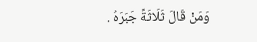وَمَنْ قَالَ ثَلَاثَةً جَبَرَهُ .